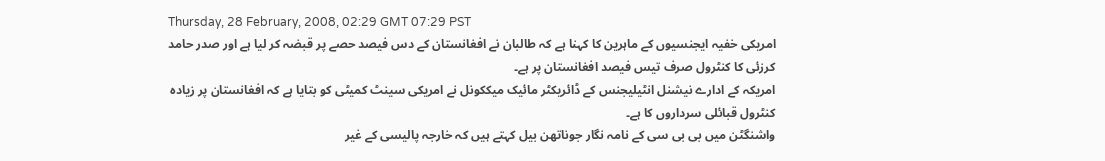Thursday, 28 February, 2008, 02:29 GMT 07:29 PST
امریکی خفیہ ایجنسیوں کے ماہرین کا کہنا ہے کہ طالبان نے افغانستان کے دس فیصد حصے پر قبضہ کر لیا ہے اور صدر حامد کرزئی کا کنٹرول صرف تیس فیصد افغانستان پر ہے۔
امریکہ کے ادارے نیشنل انٹیلیجنس کے ڈائریکٹر مائیک میککونل نے امریکی سینٹ کمیٹی کو بتایا ہے کہ افغانستان پر زیادہ کنٹرول قبائلی سرداروں کا ہے۔
واشنگٹن میں بی بی سی کے نامہ نگار جوناتھن بیل کہتے ہیں کہ خارجہ پالیسی کے غیر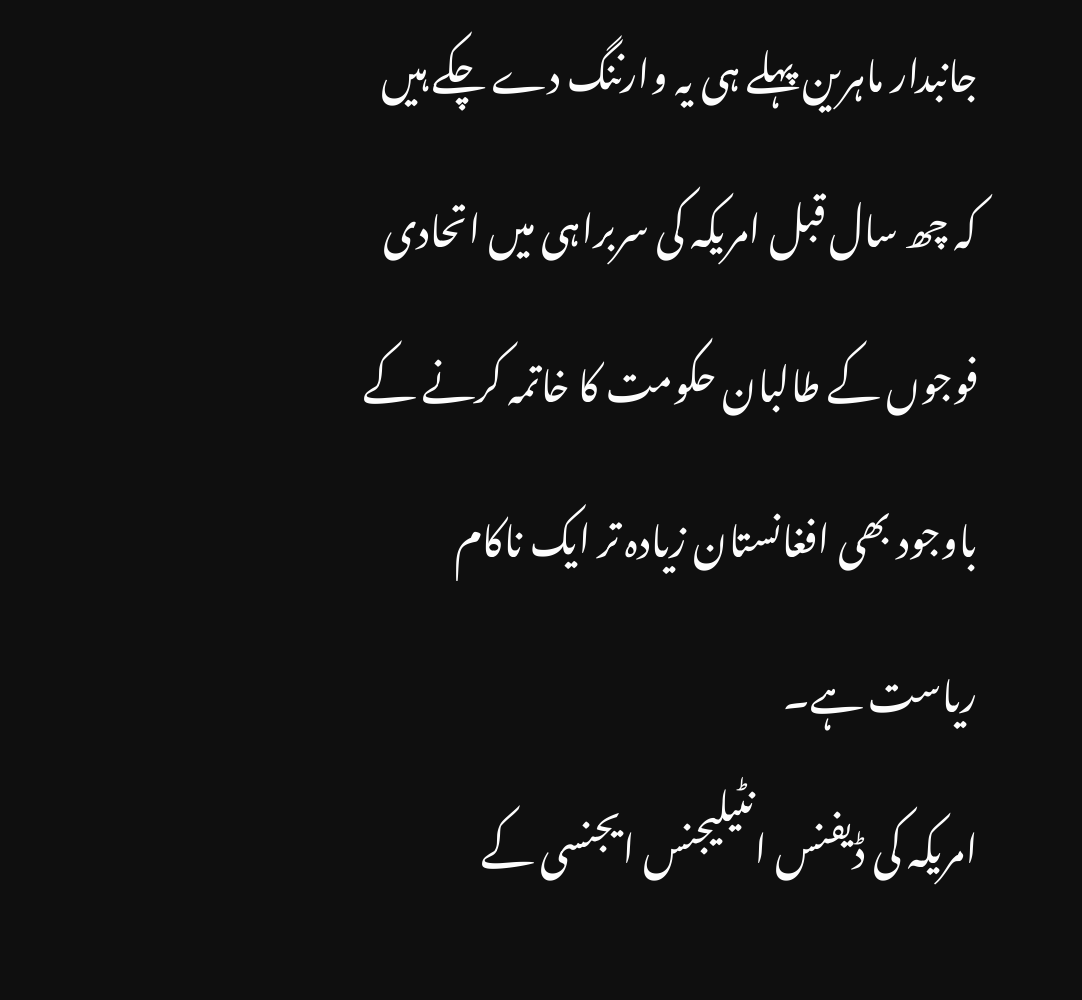جانبدار ماہرین پہلے ہی یہ وارننگ دے چکے ہیں کہ چھ سال قبل امریکہ کی سربراہی میں اتحادی فوجوں کے طالبان حکومت کا خاتمہ کرنے کے باوجود بھی افغانستان زیادہ تر ایک ناکام ریاست ہے۔
امریکہ کی ڈیفنس انٹیلیجنس ایجنسی کے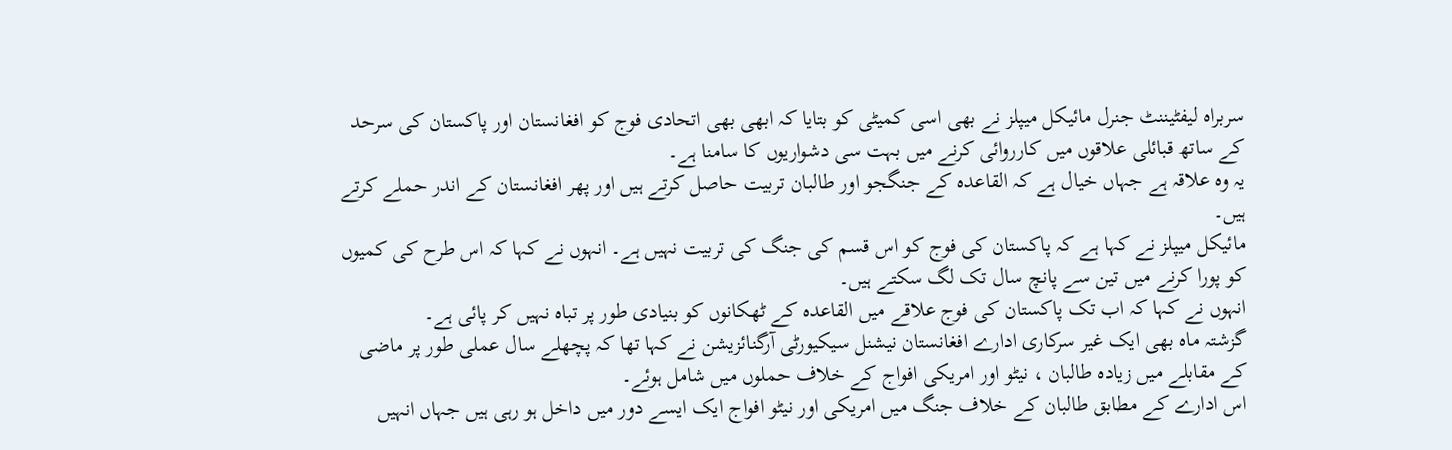سربراہ لیفٹیننٹ جنرل مائیکل میپلز نے بھی اسی کمیٹی کو بتایا کہ ابھی بھی اتحادی فوج کو افغانستان اور پاکستان کی سرحد کے ساتھ قبائلی علاقوں میں کارروائی کرنے میں بہت سی دشواریوں کا سامنا ہے۔
یہ وہ علاقہ ہے جہاں خیال ہے کہ القاعدہ کے جنگجو اور طالبان تربیت حاصل کرتے ہیں اور پھر افغانستان کے اندر حملے کرتے ہیں۔
مائیکل میپلز نے کہا ہے کہ پاکستان کی فوج کو اس قسم کی جنگ کی تربیت نہیں ہے۔ انہوں نے کہا کہ اس طرح کی کمیوں کو پورا کرنے میں تین سے پانچ سال تک لگ سکتے ہیں۔
انہوں نے کہا کہ اب تک پاکستان کی فوج علاقے میں القاعدہ کے ٹھکانوں کو بنیادی طور پر تباہ نہیں کر پائی ہے۔
گزشتہ ماہ بھی ایک غیر سرکاری ادارے افغانستان نیشنل سیکیورٹی آرگنائزیشن نے کہا تھا کہ پچھلے سال عملی طور پر ماضی کے مقابلے میں زیادہ طالبان ، نیٹو اور امریکی افواج کے خلاف حملوں میں شامل ہوئے۔
اس ادارے کے مطابق طالبان کے خلاف جنگ میں امریکی اور نیٹو افواج ایک ایسے دور میں داخل ہو رہی ہیں جہاں انہیں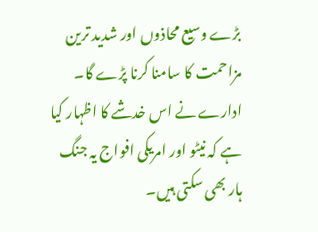بڑے وسیع محاذوں اور شدید ترین مزاحمت کا سامنا کرنا پڑے گا۔ ادارے نے اس خدشے کا اظہار کیا ہے کہ نیٹو اور امریکی افواج یہ جنگ ہار بھی سکتی ہیں۔